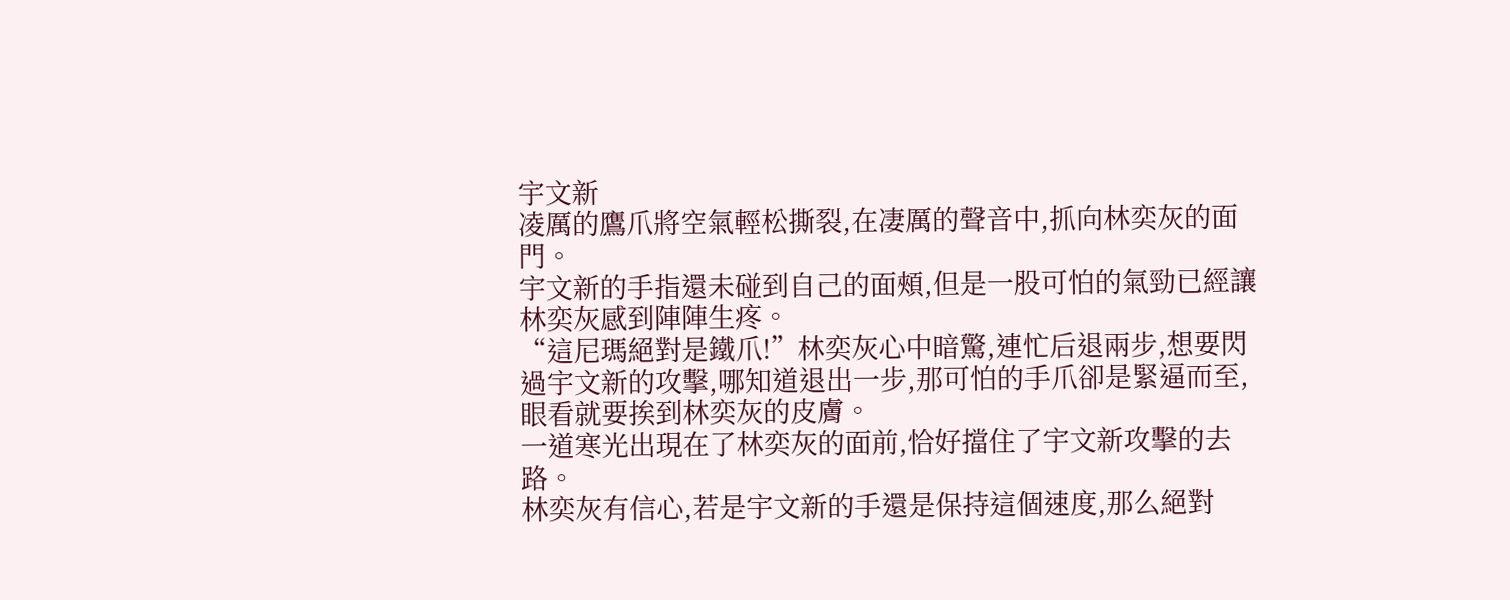宇文新
凌厲的鷹爪將空氣輕松撕裂,在凄厲的聲音中,抓向林奕灰的面門。
宇文新的手指還未碰到自己的面頰,但是一股可怕的氣勁已經讓林奕灰感到陣陣生疼。
“這尼瑪絕對是鐵爪!”林奕灰心中暗驚,連忙后退兩步,想要閃過宇文新的攻擊,哪知道退出一步,那可怕的手爪卻是緊逼而至,眼看就要挨到林奕灰的皮膚。
一道寒光出現在了林奕灰的面前,恰好擋住了宇文新攻擊的去路。
林奕灰有信心,若是宇文新的手還是保持這個速度,那么絕對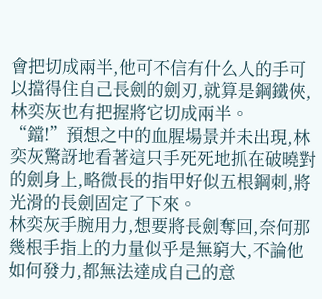會把切成兩半,他可不信有什么人的手可以擋得住自己長劍的劍刃,就算是鋼鐵俠,林奕灰也有把握將它切成兩半。
“鐺!”預想之中的血腥場景并未出現,林奕灰驚訝地看著這只手死死地抓在破曉對的劍身上,略微長的指甲好似五根鋼刺,將光滑的長劍固定了下來。
林奕灰手腕用力,想要將長劍奪回,奈何那幾根手指上的力量似乎是無窮大,不論他如何發力,都無法達成自己的意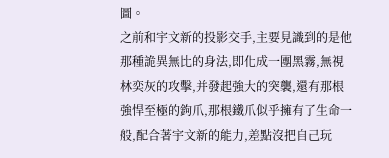圖。
之前和宇文新的投影交手,主要見識到的是他那種詭異無比的身法,即化成一團黑霧,無視林奕灰的攻擊,并發起強大的突襲,還有那根強悍至極的鉤爪,那根鐵爪似乎擁有了生命一般,配合著宇文新的能力,差點沒把自己玩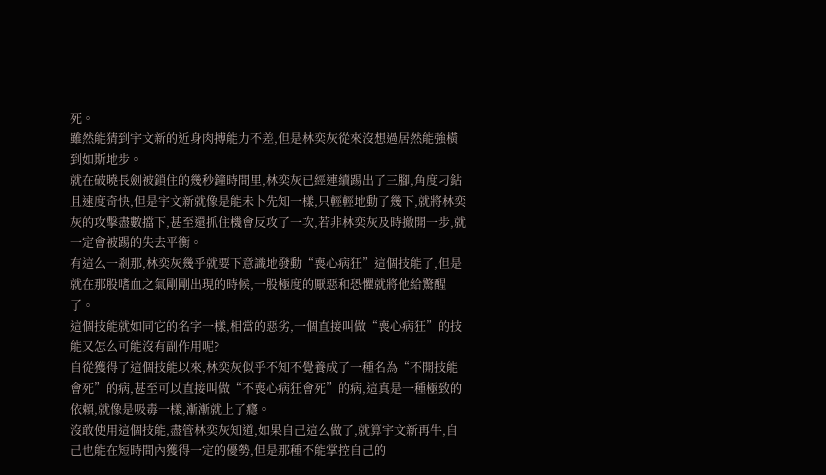死。
雖然能猜到宇文新的近身肉搏能力不差,但是林奕灰從來沒想過居然能強橫到如斯地步。
就在破曉長劍被鎖住的幾秒鐘時間里,林奕灰已經連續踢出了三腳,角度刁鉆且速度奇快,但是宇文新就像是能未卜先知一樣,只輕輕地動了幾下,就將林奕灰的攻擊盡數擋下,甚至還抓住機會反攻了一次,若非林奕灰及時撤開一步,就一定會被踢的失去平衡。
有這么一剎那,林奕灰幾乎就要下意識地發動“喪心病狂”這個技能了,但是就在那股嗜血之氣剛剛出現的時候,一股極度的厭惡和恐懼就將他給驚醒了。
這個技能就如同它的名字一樣,相當的惡劣,一個直接叫做“喪心病狂”的技能又怎么可能沒有副作用呢?
自從獲得了這個技能以來,林奕灰似乎不知不覺養成了一種名為“不開技能會死”的病,甚至可以直接叫做“不喪心病狂會死”的病,這真是一種極致的依賴,就像是吸毒一樣,漸漸就上了癮。
沒敢使用這個技能,盡管林奕灰知道,如果自己這么做了,就算宇文新再牛,自己也能在短時間內獲得一定的優勢,但是那種不能掌控自己的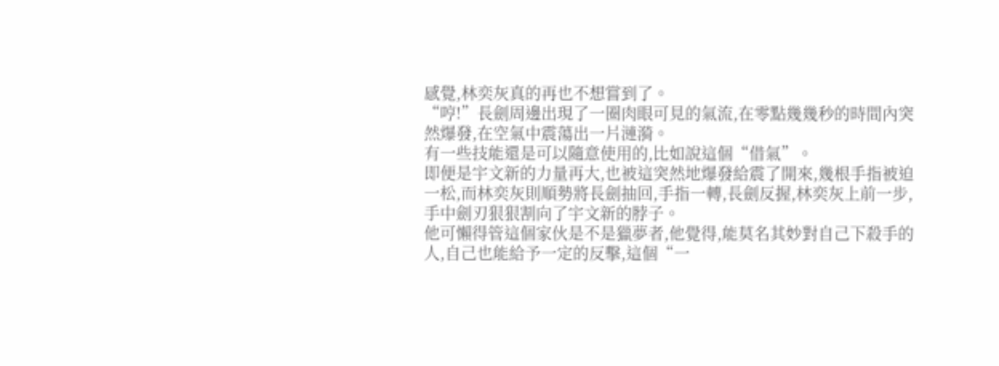感覺,林奕灰真的再也不想嘗到了。
“哼!”長劍周邊出現了一圈肉眼可見的氣流,在零點幾幾秒的時間內突然爆發,在空氣中震蕩出一片漣漪。
有一些技能還是可以隨意使用的,比如說這個“借氣”。
即便是宇文新的力量再大,也被這突然地爆發給震了開來,幾根手指被迫一松,而林奕灰則順勢將長劍抽回,手指一轉,長劍反握,林奕灰上前一步,手中劍刃狠狠割向了宇文新的脖子。
他可懶得管這個家伙是不是獵夢者,他覺得,能莫名其妙對自己下殺手的人,自己也能給予一定的反擊,這個“一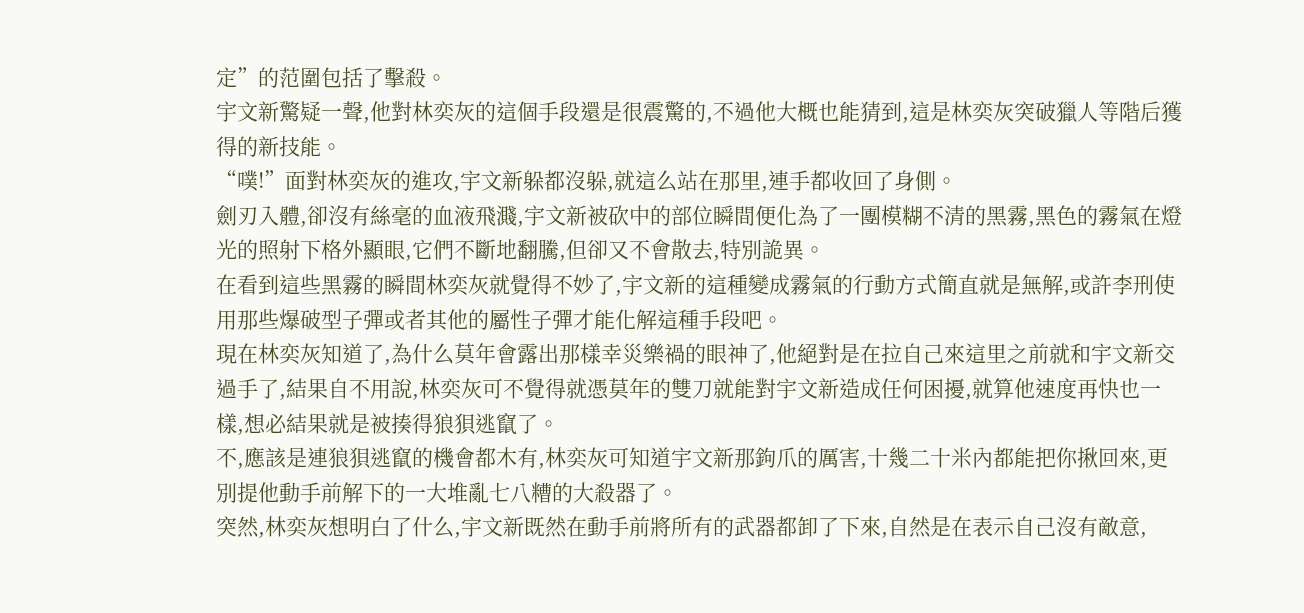定”的范圍包括了擊殺。
宇文新驚疑一聲,他對林奕灰的這個手段還是很震驚的,不過他大概也能猜到,這是林奕灰突破獵人等階后獲得的新技能。
“噗!”面對林奕灰的進攻,宇文新躲都沒躲,就這么站在那里,連手都收回了身側。
劍刃入體,卻沒有絲毫的血液飛濺,宇文新被砍中的部位瞬間便化為了一團模糊不清的黑霧,黑色的霧氣在燈光的照射下格外顯眼,它們不斷地翻騰,但卻又不會散去,特別詭異。
在看到這些黑霧的瞬間林奕灰就覺得不妙了,宇文新的這種變成霧氣的行動方式簡直就是無解,或許李刑使用那些爆破型子彈或者其他的屬性子彈才能化解這種手段吧。
現在林奕灰知道了,為什么莫年會露出那樣幸災樂禍的眼神了,他絕對是在拉自己來這里之前就和宇文新交過手了,結果自不用說,林奕灰可不覺得就憑莫年的雙刀就能對宇文新造成任何困擾,就算他速度再快也一樣,想必結果就是被揍得狼狽逃竄了。
不,應該是連狼狽逃竄的機會都木有,林奕灰可知道宇文新那鉤爪的厲害,十幾二十米內都能把你揪回來,更別提他動手前解下的一大堆亂七八糟的大殺器了。
突然,林奕灰想明白了什么,宇文新既然在動手前將所有的武器都卸了下來,自然是在表示自己沒有敵意,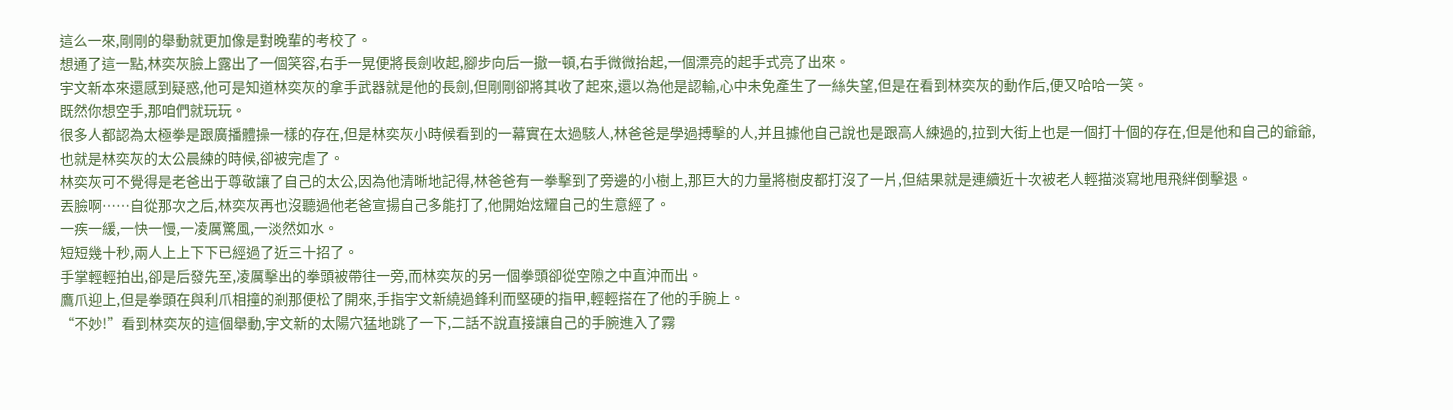這么一來,剛剛的舉動就更加像是對晚輩的考校了。
想通了這一點,林奕灰臉上露出了一個笑容,右手一晃便將長劍收起,腳步向后一撤一頓,右手微微抬起,一個漂亮的起手式亮了出來。
宇文新本來還感到疑惑,他可是知道林奕灰的拿手武器就是他的長劍,但剛剛卻將其收了起來,還以為他是認輸,心中未免產生了一絲失望,但是在看到林奕灰的動作后,便又哈哈一笑。
既然你想空手,那咱們就玩玩。
很多人都認為太極拳是跟廣播體操一樣的存在,但是林奕灰小時候看到的一幕實在太過駭人,林爸爸是學過搏擊的人,并且據他自己說也是跟高人練過的,拉到大街上也是一個打十個的存在,但是他和自己的爺爺,也就是林奕灰的太公晨練的時候,卻被完虐了。
林奕灰可不覺得是老爸出于尊敬讓了自己的太公,因為他清晰地記得,林爸爸有一拳擊到了旁邊的小樹上,那巨大的力量將樹皮都打沒了一片,但結果就是連續近十次被老人輕描淡寫地甩飛絆倒擊退。
丟臉啊……自從那次之后,林奕灰再也沒聽過他老爸宣揚自己多能打了,他開始炫耀自己的生意經了。
一疾一緩,一快一慢,一凌厲驚風,一淡然如水。
短短幾十秒,兩人上上下下已經過了近三十招了。
手掌輕輕拍出,卻是后發先至,凌厲擊出的拳頭被帶往一旁,而林奕灰的另一個拳頭卻從空隙之中直沖而出。
鷹爪迎上,但是拳頭在與利爪相撞的剎那便松了開來,手指宇文新繞過鋒利而堅硬的指甲,輕輕搭在了他的手腕上。
“不妙!”看到林奕灰的這個舉動,宇文新的太陽穴猛地跳了一下,二話不說直接讓自己的手腕進入了霧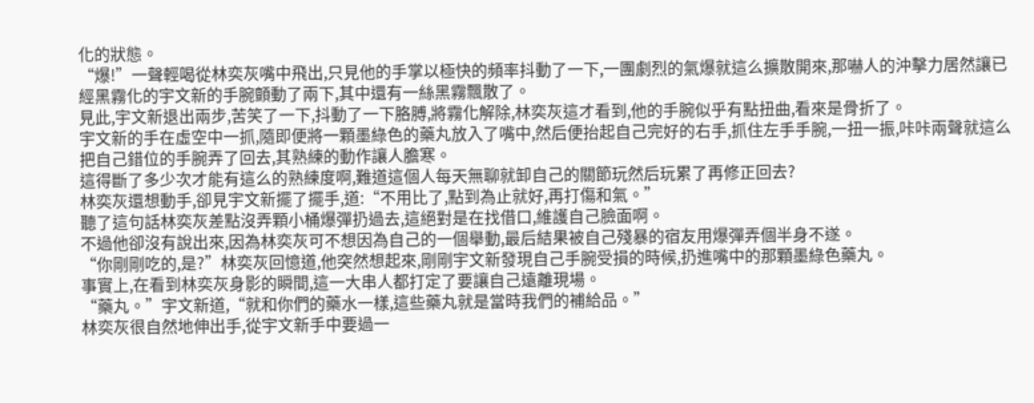化的狀態。
“爆!”一聲輕喝從林奕灰嘴中飛出,只見他的手掌以極快的頻率抖動了一下,一團劇烈的氣爆就這么擴散開來,那嚇人的沖擊力居然讓已經黑霧化的宇文新的手腕顫動了兩下,其中還有一絲黑霧飄散了。
見此,宇文新退出兩步,苦笑了一下,抖動了一下胳膊,將霧化解除,林奕灰這才看到,他的手腕似乎有點扭曲,看來是骨折了。
宇文新的手在虛空中一抓,隨即便將一顆墨綠色的藥丸放入了嘴中,然后便抬起自己完好的右手,抓住左手手腕,一扭一振,咔咔兩聲就這么把自己錯位的手腕弄了回去,其熟練的動作讓人膽寒。
這得斷了多少次才能有這么的熟練度啊,難道這個人每天無聊就卸自己的關節玩然后玩累了再修正回去?
林奕灰還想動手,卻見宇文新擺了擺手,道:“不用比了,點到為止就好,再打傷和氣。”
聽了這句話林奕灰差點沒弄顆小桶爆彈扔過去,這絕對是在找借口,維護自己臉面啊。
不過他卻沒有說出來,因為林奕灰可不想因為自己的一個舉動,最后結果被自己殘暴的宿友用爆彈弄個半身不遂。
“你剛剛吃的,是?”林奕灰回憶道,他突然想起來,剛剛宇文新發現自己手腕受損的時候,扔進嘴中的那顆墨綠色藥丸。
事實上,在看到林奕灰身影的瞬間,這一大串人都打定了要讓自己遠離現場。
“藥丸。”宇文新道,“就和你們的藥水一樣,這些藥丸就是當時我們的補給品。”
林奕灰很自然地伸出手,從宇文新手中要過一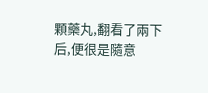顆藥丸,翻看了兩下后,便很是隨意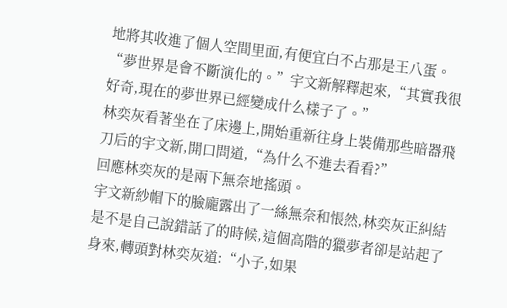地將其收進了個人空間里面,有便宜白不占那是王八蛋。
“夢世界是會不斷演化的。”宇文新解釋起來,“其實我很好奇,現在的夢世界已經變成什么樣子了。”
林奕灰看著坐在了床邊上,開始重新往身上裝備那些暗器飛刀后的宇文新,開口問道,“為什么不進去看看?”
回應林奕灰的是兩下無奈地搖頭。
宇文新紗帽下的臉龐露出了一絲無奈和悵然,林奕灰正糾結是不是自己說錯話了的時候,這個高階的獵夢者卻是站起了身來,轉頭對林奕灰道:“小子,如果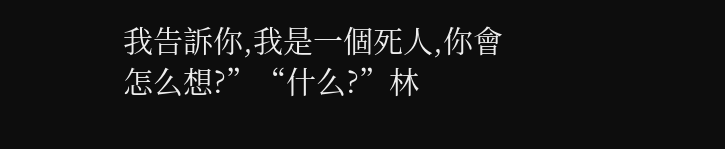我告訴你,我是一個死人,你會怎么想?”“什么?”林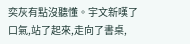奕灰有點沒聽懂。宇文新嘆了口氣,站了起來,走向了書桌,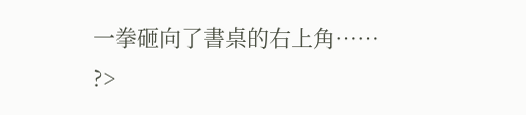一拳砸向了書桌的右上角……
?>